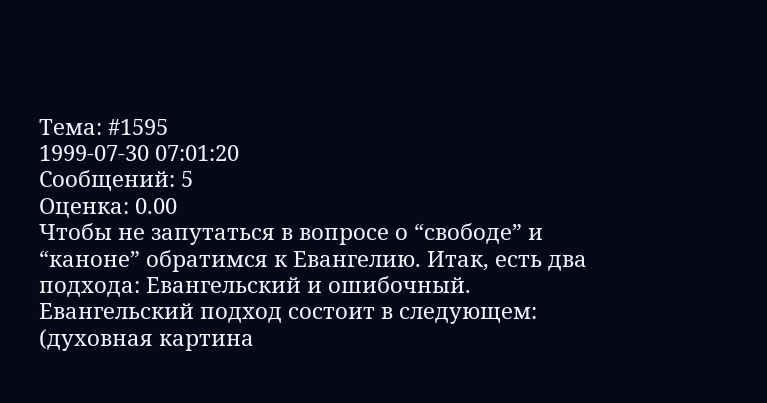Тема: #1595
1999-07-30 07:01:20
Сообщений: 5
Оценка: 0.00
Чтобы не запутаться в вопросе о “свободе” и “каноне” обратимся к Евангелию. Итак, есть два подхода: Евангельский и ошибочный. Евангельский подход состоит в следующем: (духовная картина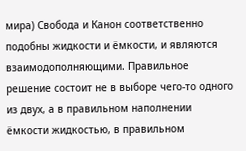мира) Свобода и Канон соответственно подобны жидкости и ёмкости, и являются взаимодополняющими. Правильное решение состоит не в выборе чего-то одного из двух, а в правильном наполнении ёмкости жидкостью, в правильном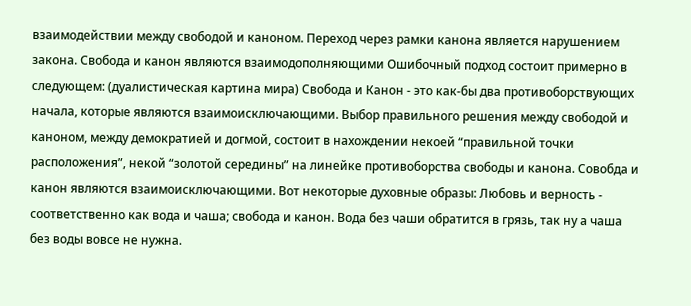взаимодействии между свободой и каноном. Переход через рамки канона является нарушением закона. Свобода и канон являются взаимодополняющими Ошибочный подход состоит примерно в следующем: (дуалистическая картина мира) Свобода и Канон - это как-бы два противоборствующих начала, которые являются взаимоисключающими. Выбор правильного решения между свободой и каноном, между демократией и догмой, состоит в нахождении некоей “правильной точки расположения”, некой “золотой середины” на линейке противоборства свободы и канона. Совобда и канон являются взаимоисключающими. Вот некоторые духовные образы: Любовь и верность - соответственно как вода и чаша; свобода и канон. Вода без чаши обратится в грязь, так ну а чаша без воды вовсе не нужна.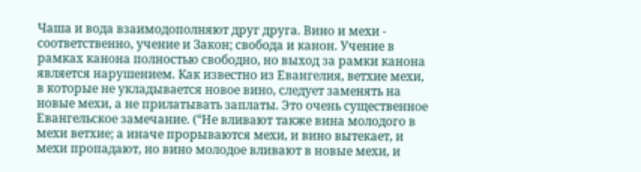Чаша и вода взаимодополняют друг друга. Вино и мехи - соответственно, учение и Закон; свобода и канон. Учение в рамках канона полностью свободно, но выход за рамки канона является нарушением. Как известно из Евангелия, ветхие мехи, в которые не укладывается новое вино, следует заменять на новые мехи, а не прилатывать заплаты. Это очень существенное Евангельское замечание. (“Не вливают также вина молодого в мехи ветхие; а иначе прорываются мехи, и вино вытекает, и мехи пропадают, но вино молодое вливают в новые мехи, и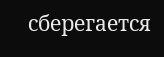сберегается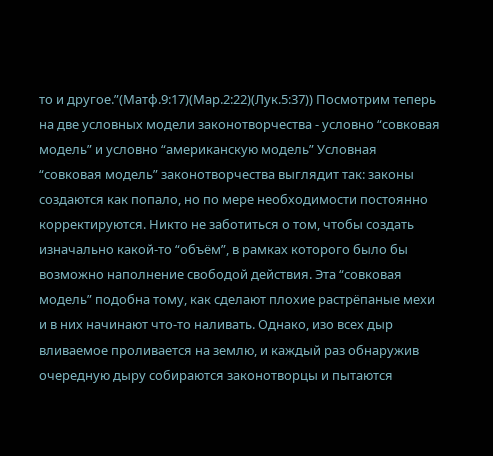то и другое.”(Матф.9:17)(Мар.2:22)(Лук.5:37)) Посмотрим теперь на две условных модели законотворчества - условно “совковая модель” и условно “американскую модель” Условная “совковая модель” законотворчества выглядит так: законы создаются как попало, но по мере необходимости постоянно корректируются. Никто не заботиться о том, чтобы создать изначально какой-то “объём”, в рамках которого было бы возможно наполнение свободой действия. Эта “совковая модель” подобна тому, как сделают плохие растрёпаные мехи и в них начинают что-то наливать. Однако, изо всех дыр вливаемое проливается на землю, и каждый раз обнаружив очередную дыру собираются законотворцы и пытаются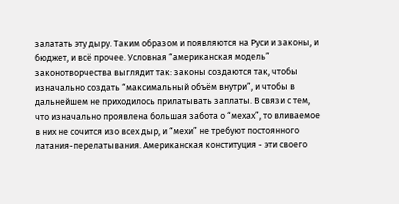залатать эту дыру. Таким образом и появляются на Руси и законы, и бюджет, и всё прочее. Условная “американская модель” законотворчества выглядит так: законы создаются так, чтобы изначально создать “максимальный объём внутри”, и чтобы в дальнейшем не приходилось прилатывать заплаты. В связи с тем, что изначально проявлена большая забота о “мехах”, то вливаемое в них не сочится изо всех дыр, и “мехи” не требуют постоянного латания-перелатывания. Американская конституция - эти своего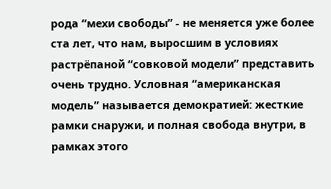рода “мехи свободы” - не меняется уже более ста лет, что нам, выросшим в условиях растрёпаной “совковой модели” представить очень трудно. Условная “американская модель” называется демократией: жесткие рамки снаружи, и полная свобода внутри, в рамках этого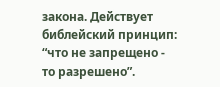закона. Действует библейский принцип: “что не запрещено - то разрешено”.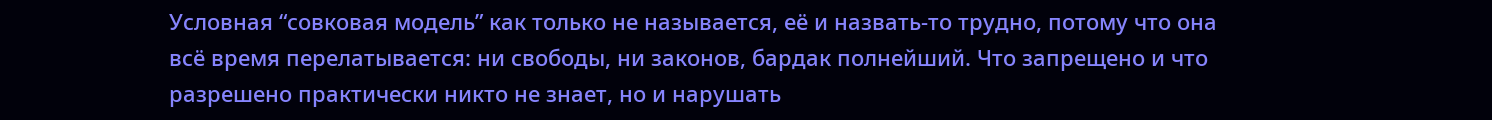Условная “совковая модель” как только не называется, её и назвать-то трудно, потому что она всё время перелатывается: ни свободы, ни законов, бардак полнейший. Что запрещено и что разрешено практически никто не знает, но и нарушать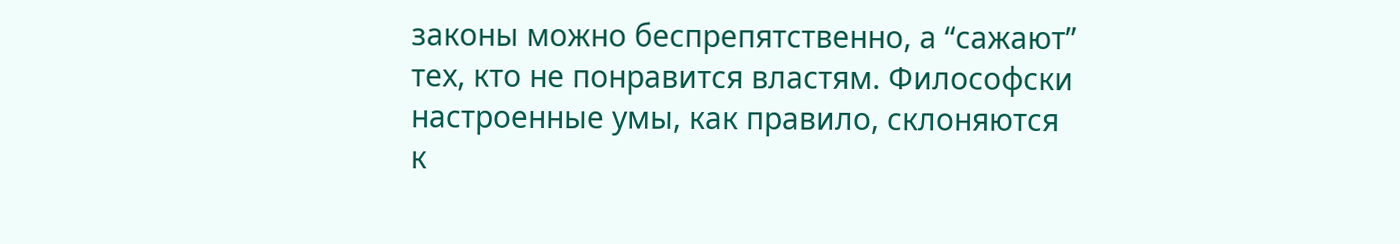законы можно беспрепятственно, а “сажают” тех, кто не понравится властям. Философски настроенные умы, как правило, склоняются к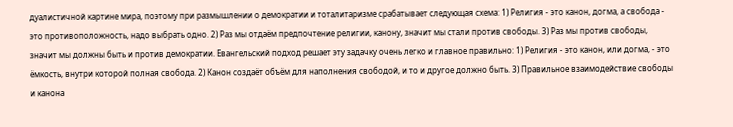дуалистичной картине мира, поэтому при размышлении о демократии и тоталитаризме срабатывает следующая схема: 1) Религия - это канон, догма, а свобода - это противоположность, надо выбрать одно. 2) Раз мы отдаём предпочтение религии, канону, значит мы стали против свободы. 3) Раз мы против свободы, значит мы должны быть и против демократии. Евангельский подход решает эту задачку очень легко и главное правильно: 1) Религия - это канон, или догма, - это ёмкость, внутри которой полная свобода. 2) Канон создаёт объём для наполнения свободой, и то и другое должно быть. 3) Правильное взаимодействие свободы и канона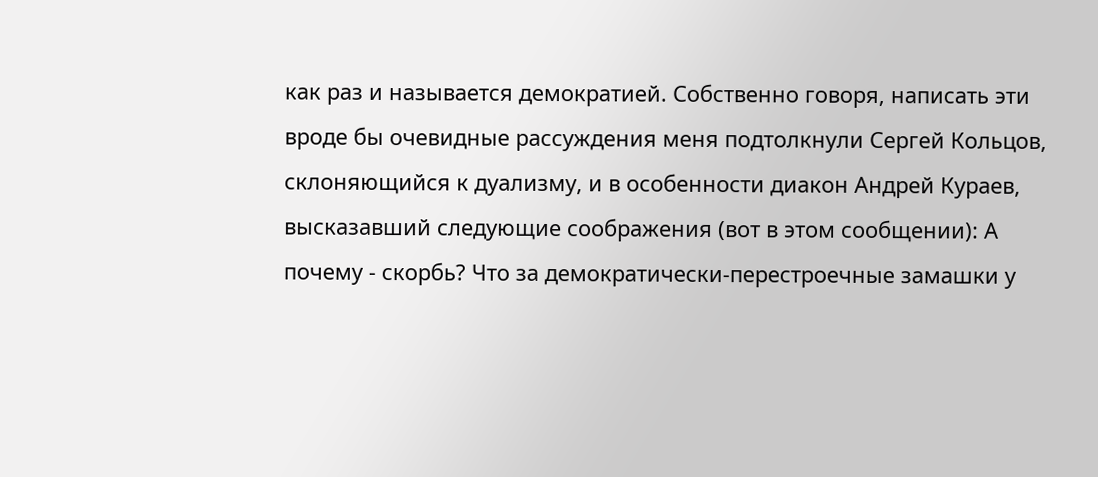как раз и называется демократией. Собственно говоря, написать эти вроде бы очевидные рассуждения меня подтолкнули Сергей Кольцов, склоняющийся к дуализму, и в особенности диакон Андрей Кураев, высказавший следующие соображения (вот в этом сообщении): А почему - скорбь? Что за демократически-перестроечные замашки у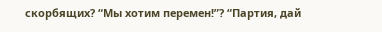скорбящих? “Мы хотим перемен!”? “Партия, дай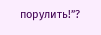порулить!”?